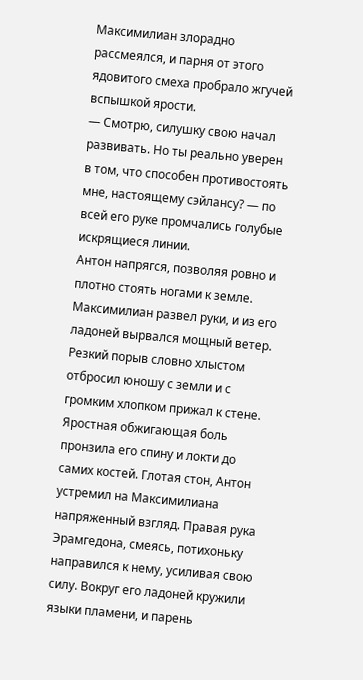Максимилиан злорадно рассмеялся, и парня от этого ядовитого смеха пробрало жгучей вспышкой ярости.
— Смотрю, силушку свою начал развивать. Но ты реально уверен в том, что способен противостоять мне, настоящему сэйлансу? — по всей его руке промчались голубые искрящиеся линии.
Антон напрягся, позволяя ровно и плотно стоять ногами к земле. Максимилиан развел руки, и из его ладоней вырвался мощный ветер.
Резкий порыв словно хлыстом отбросил юношу с земли и с громким хлопком прижал к стене. Яростная обжигающая боль пронзила его спину и локти до самих костей. Глотая стон, Антон устремил на Максимилиана напряженный взгляд. Правая рука Эрамгедона, смеясь, потихоньку направился к нему, усиливая свою силу. Вокруг его ладоней кружили языки пламени, и парень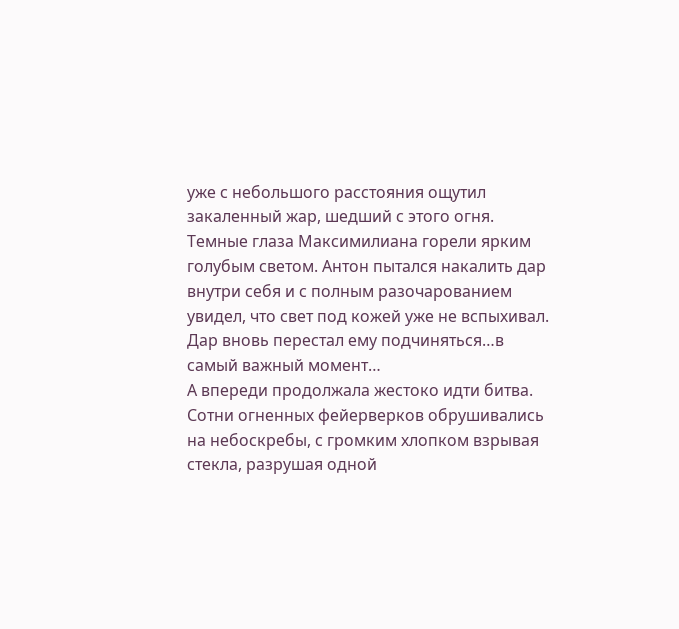уже с небольшого расстояния ощутил закаленный жар, шедший с этого огня.
Темные глаза Максимилиана горели ярким голубым светом. Антон пытался накалить дар внутри себя и с полным разочарованием увидел, что свет под кожей уже не вспыхивал. Дар вновь перестал ему подчиняться…в самый важный момент…
А впереди продолжала жестоко идти битва. Сотни огненных фейерверков обрушивались на небоскребы, с громким хлопком взрывая стекла, разрушая одной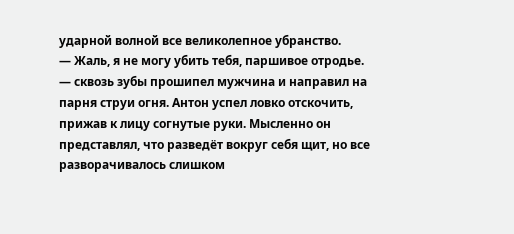ударной волной все великолепное убранство.
— Жаль, я не могу убить тебя, паршивое отродье. — сквозь зубы прошипел мужчина и направил на парня струи огня. Антон успел ловко отскочить, прижав к лицу согнутые руки. Мысленно он представлял, что разведёт вокруг себя щит, но все разворачивалось слишком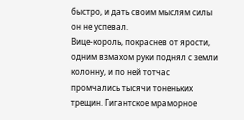быстро, и дать своим мыслям силы он не успевал.
Вице-король, покраснев от ярости, одним взмахом руки поднял с земли колонну, и по ней тотчас промчались тысячи тоненьких трещин. Гигантское мраморное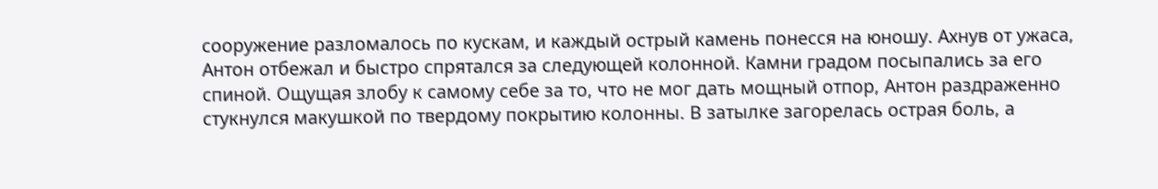сооружение разломалось по кускам, и каждый острый камень понесся на юношу. Ахнув от ужаса, Антон отбежал и быстро спрятался за следующей колонной. Камни градом посыпались за его спиной. Ощущая злобу к самому себе за то, что не мог дать мощный отпор, Антон раздраженно стукнулся макушкой по твердому покрытию колонны. В затылке загорелась острая боль, а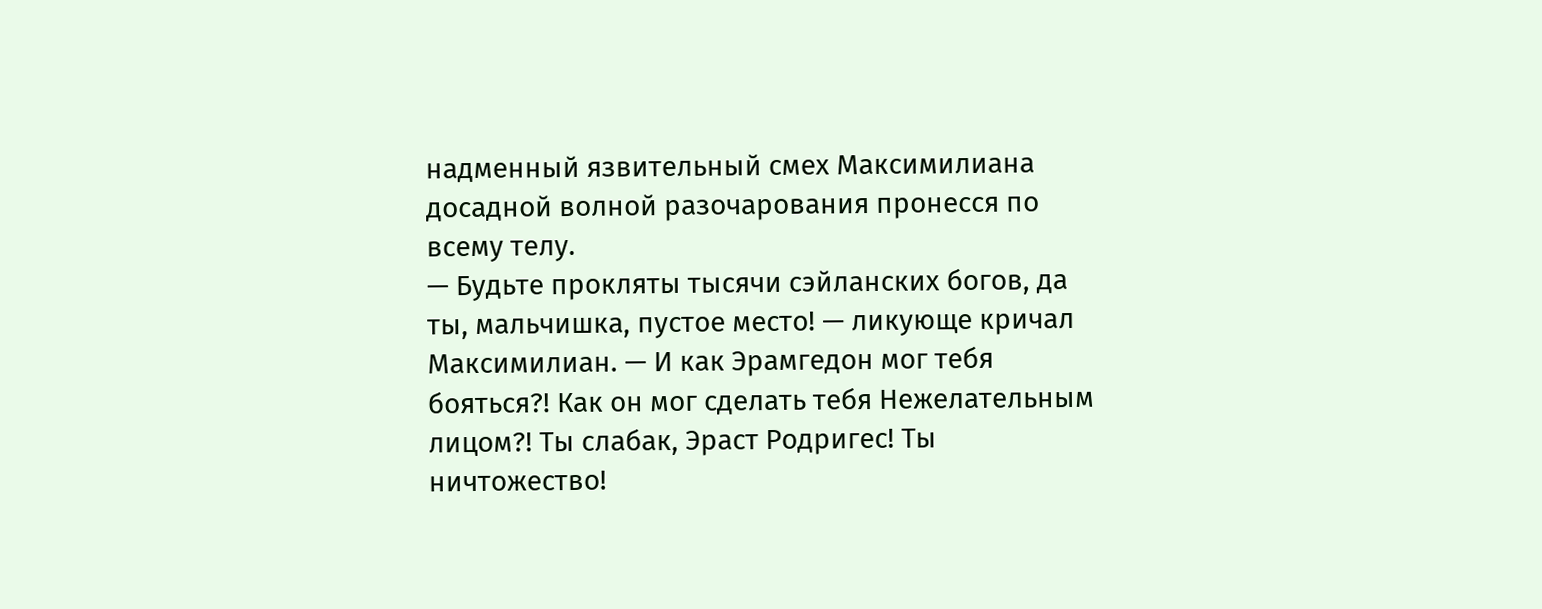надменный язвительный смех Максимилиана досадной волной разочарования пронесся по всему телу.
— Будьте прокляты тысячи сэйланских богов, да ты, мальчишка, пустое место! — ликующе кричал Максимилиан. — И как Эрамгедон мог тебя бояться?! Как он мог сделать тебя Нежелательным лицом?! Ты слабак, Эраст Родригес! Ты ничтожество!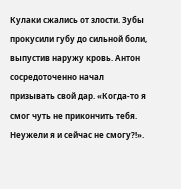Кулаки сжались от злости. Зубы прокусили губу до сильной боли, выпустив наружу кровь. Антон сосредоточенно начал призывать свой дар. «Когда-то я смог чуть не прикончить тебя. Неужели я и сейчас не смогу?!».